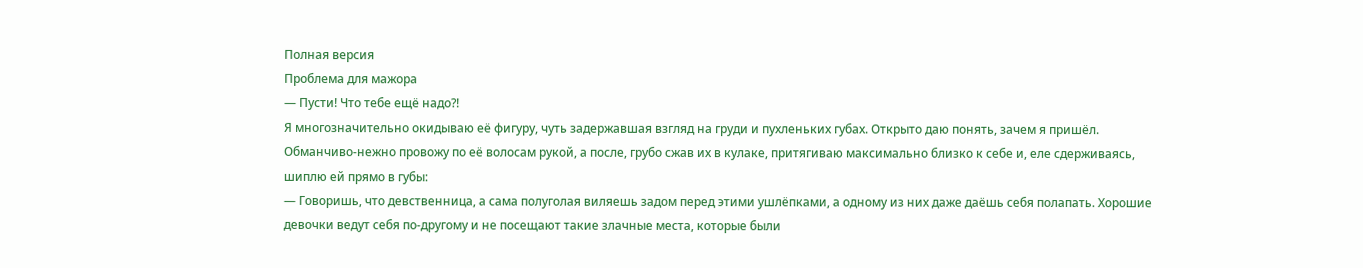Полная версия
Проблема для мажора
— Пусти! Что тебе ещё надо?!
Я многозначительно окидываю её фигуру, чуть задержавшая взгляд на груди и пухленьких губах. Открыто даю понять, зачем я пришёл. Обманчиво-нежно провожу по её волосам рукой, а после, грубо сжав их в кулаке, притягиваю максимально близко к себе и, еле сдерживаясь, шиплю ей прямо в губы:
— Говоришь, что девственница, а сама полуголая виляешь задом перед этими ушлёпками, а одному из них даже даёшь себя полапать. Хорошие девочки ведут себя по-другому и не посещают такие злачные места, которые были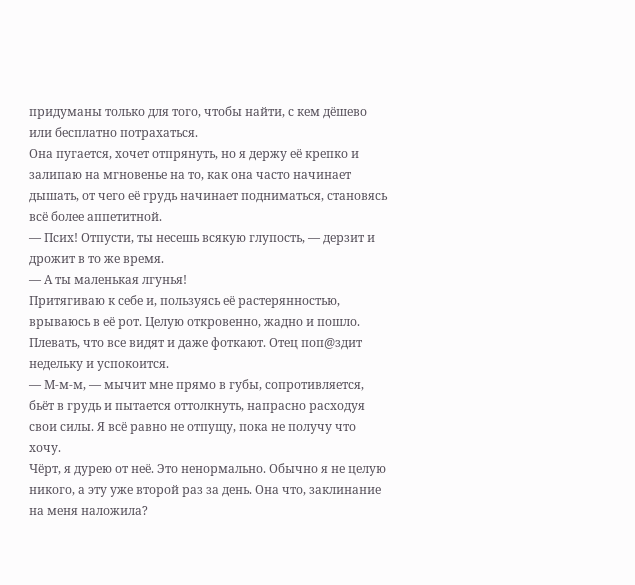придуманы только для того, чтобы найти, с кем дёшево или бесплатно потрахаться.
Она пугается, хочет отпрянуть, но я держу её крепко и залипаю на мгновенье на то, как она часто начинает дышать, от чего её грудь начинает подниматься, становясь всё более аппетитной.
— Псих! Отпусти, ты несешь всякую глупость, — дерзит и дрожит в то же время.
— А ты маленькая лгунья!
Притягиваю к себе и, пользуясь её растерянностью, врываюсь в её рот. Целую откровенно, жадно и пошло. Плевать, что все видят и даже фоткают. Отец поп@здит недельку и успокоится.
— М-м-м, — мычит мне прямо в губы, сопротивляется, бьёт в грудь и пытается оттолкнуть, напрасно расходуя свои силы. Я всё равно не отпущу, пока не получу что хочу.
Чёрт, я дурею от неё. Это ненормально. Обычно я не целую никого, а эту уже второй раз за день. Она что, заклинание на меня наложила?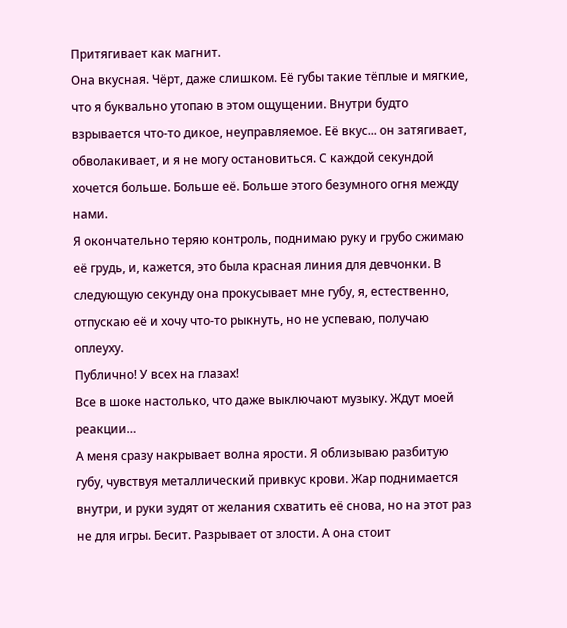Притягивает как магнит.
Она вкусная. Чёрт, даже слишком. Её губы такие тёплые и мягкие, что я буквально утопаю в этом ощущении. Внутри будто взрывается что-то дикое, неуправляемое. Её вкус... он затягивает, обволакивает, и я не могу остановиться. С каждой секундой хочется больше. Больше её. Больше этого безумного огня между нами.
Я окончательно теряю контроль, поднимаю руку и грубо сжимаю её грудь, и, кажется, это была красная линия для девчонки. В следующую секунду она прокусывает мне губу, я, естественно, отпускаю её и хочу что-то рыкнуть, но не успеваю, получаю оплеуху.
Публично! У всех на глазах!
Все в шоке настолько, что даже выключают музыку. Ждут моей реакции…
А меня сразу накрывает волна ярости. Я облизываю разбитую губу, чувствуя металлический привкус крови. Жар поднимается внутри, и руки зудят от желания схватить её снова, но на этот раз не для игры. Бесит. Разрывает от злости. А она стоит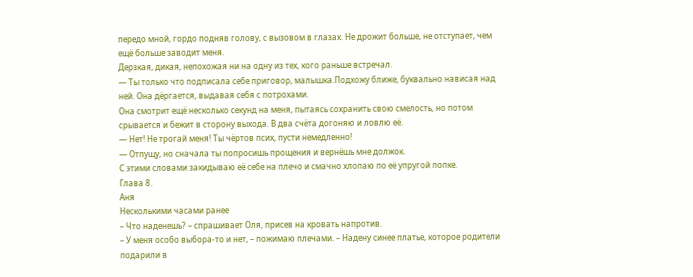передо мной, гордо подняв голову, с вызовом в глазах. Не дрожит больше, не отступает, чем ещё больше заводит меня.
Дерзкая, дикая, непохожая ни на одну из тех, кого раньше встречал.
— Ты только что подписала себе приговор, малышка.Подхожу ближе, буквально нависая над ней. Она дёргается, выдавая себя с потрохами.
Она смотрит ещё несколько секунд на меня, пытаясь сохранить свою смелость, но потом срывается и бежит в сторону выхода. В два счёта догоняю и ловлю её.
— Нет! Не трогай меня! Ты чёртов псих, пусти немедленно!
— Отпущу, но сначала ты попросишь прощения и вернёшь мне должок.
С этими словами закидываю её себе на плечо и смачно хлопаю по её упругой попке.
Глава 8.
Аня
Несколькими часами ранее
– Что наденешь? – спрашивает Оля, присев на кровать напротив.
– У меня особо выбора-то и нет, – пожимаю плечами. – Надену синее платье, которое родители подарили в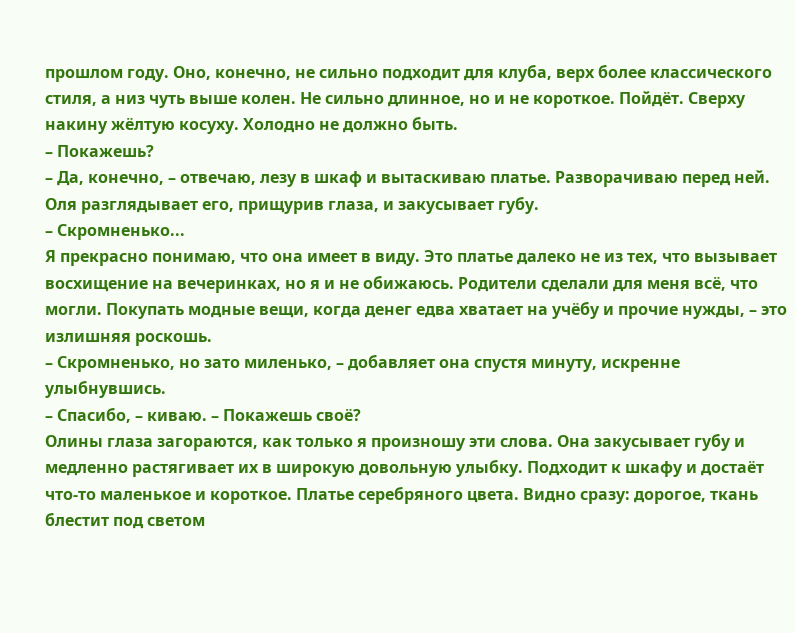прошлом году. Оно, конечно, не сильно подходит для клуба, верх более классического стиля, а низ чуть выше колен. Не сильно длинное, но и не короткое. Пойдёт. Сверху накину жёлтую косуху. Холодно не должно быть.
– Покажешь?
– Да, конечно, – отвечаю, лезу в шкаф и вытаскиваю платье. Разворачиваю перед ней. Оля разглядывает его, прищурив глаза, и закусывает губу.
– Скромненько...
Я прекрасно понимаю, что она имеет в виду. Это платье далеко не из тех, что вызывает восхищение на вечеринках, но я и не обижаюсь. Родители сделали для меня всё, что могли. Покупать модные вещи, когда денег едва хватает на учёбу и прочие нужды, – это излишняя роскошь.
– Скромненько, но зато миленько, – добавляет она спустя минуту, искренне улыбнувшись.
– Спасибо, – киваю. – Покажешь своё?
Олины глаза загораются, как только я произношу эти слова. Она закусывает губу и медленно растягивает их в широкую довольную улыбку. Подходит к шкафу и достаёт что-то маленькое и короткое. Платье серебряного цвета. Видно сразу: дорогое, ткань блестит под светом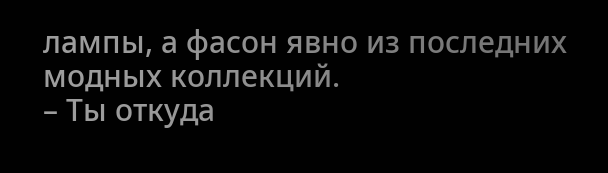лампы, а фасон явно из последних модных коллекций.
– Ты откуда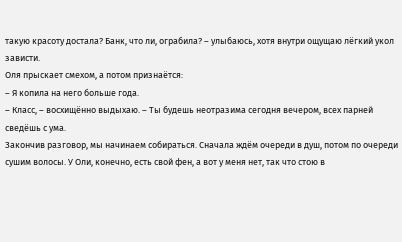такую красоту достала? Банк, что ли, ограбила? – улыбаюсь, хотя внутри ощущаю лёгкий укол зависти.
Оля прыскает смехом, а потом признаётся:
– Я копила на него больше года.
– Класс, – восхищённо выдыхаю. – Ты будешь неотразима сегодня вечером, всех парней сведёшь с ума.
Закончив разговор, мы начинаем собираться. Сначала ждём очереди в душ, потом по очереди сушим волосы. У Оли, конечно, есть свой фен, а вот у меня нет, так что стою в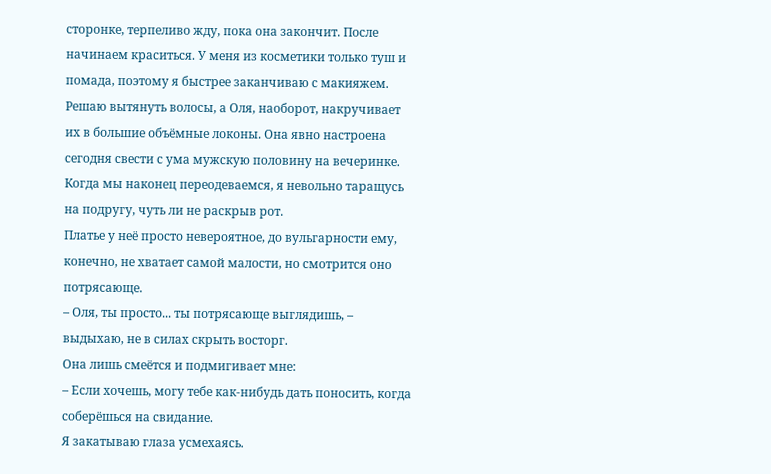сторонке, терпеливо жду, пока она закончит. После начинаем краситься. У меня из косметики только туш и помада, поэтому я быстрее заканчиваю с макияжем. Решаю вытянуть волосы, а Оля, наоборот, накручивает их в большие объёмные локоны. Она явно настроена сегодня свести с ума мужскую половину на вечеринке. Когда мы наконец переодеваемся, я невольно таращусь на подругу, чуть ли не раскрыв рот.
Платье у неё просто невероятное, до вульгарности ему, конечно, не хватает самой малости, но смотрится оно потрясающе.
– Оля, ты просто... ты потрясающе выглядишь, – выдыхаю, не в силах скрыть восторг.
Она лишь смеётся и подмигивает мне:
– Если хочешь, могу тебе как-нибудь дать поносить, когда соберёшься на свидание.
Я закатываю глаза усмехаясь.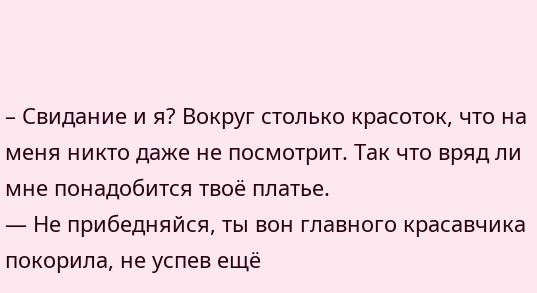– Свидание и я? Вокруг столько красоток, что на меня никто даже не посмотрит. Так что вряд ли мне понадобится твоё платье.
— Не прибедняйся, ты вон главного красавчика покорила, не успев ещё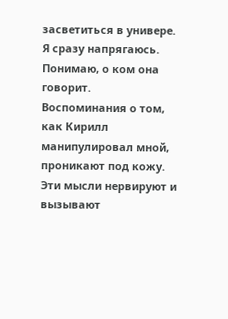засветиться в универе.
Я сразу напрягаюсь. Понимаю, о ком она говорит. Воспоминания о том, как Кирилл манипулировал мной, проникают под кожу. Эти мысли нервируют и вызывают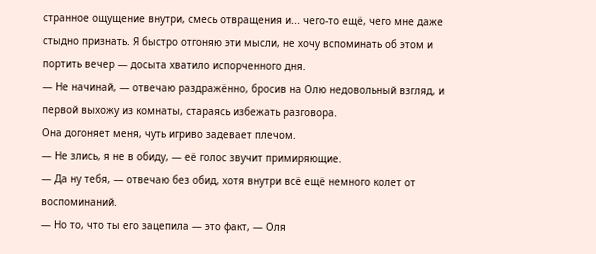странное ощущение внутри, смесь отвращения и... чего-то ещё, чего мне даже стыдно признать. Я быстро отгоняю эти мысли, не хочу вспоминать об этом и портить вечер — досыта хватило испорченного дня.
— Не начинай, — отвечаю раздражённо, бросив на Олю недовольный взгляд, и первой выхожу из комнаты, стараясь избежать разговора.
Она догоняет меня, чуть игриво задевает плечом.
— Не злись, я не в обиду, — её голос звучит примиряющие.
— Да ну тебя, — отвечаю без обид, хотя внутри всё ещё немного колет от воспоминаний.
— Но то, что ты его зацепила — это факт, — Оля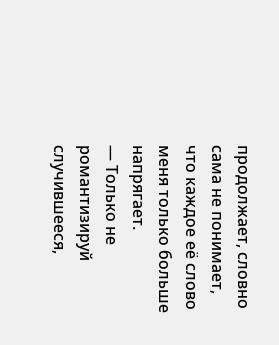продолжает, словно сама не понимает, что каждое её слово меня только больше напрягает.
— Только не романтизируй случившееся,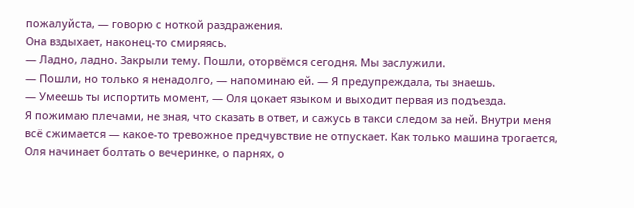пожалуйста, — говорю с ноткой раздражения.
Она вздыхает, наконец-то смиряясь.
— Ладно, ладно. Закрыли тему. Пошли, оторвёмся сегодня. Мы заслужили.
— Пошли, но только я ненадолго, — напоминаю ей. — Я предупреждала, ты знаешь.
— Умеешь ты испортить момент, — Оля цокает языком и выходит первая из подъезда.
Я пожимаю плечами, не зная, что сказать в ответ, и сажусь в такси следом за ней. Внутри меня всё сжимается — какое-то тревожное предчувствие не отпускает. Как только машина трогается, Оля начинает болтать о вечеринке, о парнях, о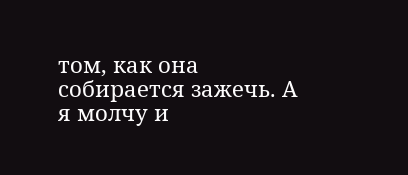том, как она собирается зажечь. А я молчу и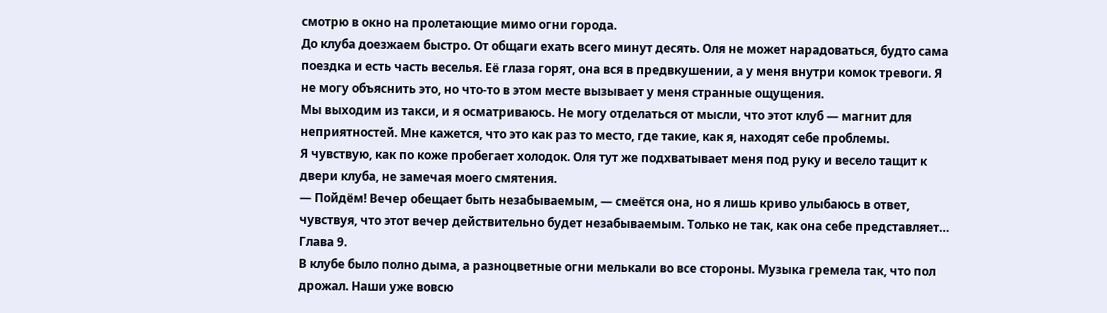смотрю в окно на пролетающие мимо огни города.
До клуба доезжаем быстро. От общаги ехать всего минут десять. Оля не может нарадоваться, будто сама поездка и есть часть веселья. Её глаза горят, она вся в предвкушении, а у меня внутри комок тревоги. Я не могу объяснить это, но что-то в этом месте вызывает у меня странные ощущения.
Мы выходим из такси, и я осматриваюсь. Не могу отделаться от мысли, что этот клуб — магнит для неприятностей. Мне кажется, что это как раз то место, где такие, как я, находят себе проблемы.
Я чувствую, как по коже пробегает холодок. Оля тут же подхватывает меня под руку и весело тащит к двери клуба, не замечая моего смятения.
— Пойдём! Вечер обещает быть незабываемым, — смеётся она, но я лишь криво улыбаюсь в ответ, чувствуя, что этот вечер действительно будет незабываемым. Только не так, как она себе представляет…
Глава 9.
В клубе было полно дыма, а разноцветные огни мелькали во все стороны. Музыка гремела так, что пол дрожал. Наши уже вовсю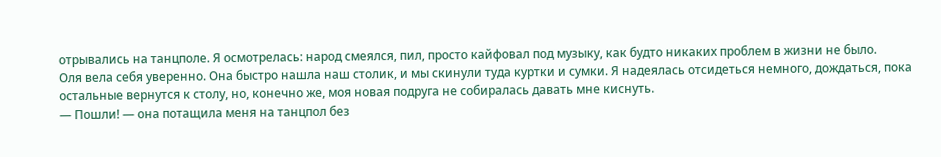отрывались на танцполе. Я осмотрелась: народ смеялся, пил, просто кайфовал под музыку, как будто никаких проблем в жизни не было.
Оля вела себя уверенно. Она быстро нашла наш столик, и мы скинули туда куртки и сумки. Я надеялась отсидеться немного, дождаться, пока остальные вернутся к столу, но, конечно же, моя новая подруга не собиралась давать мне киснуть.
— Пошли! — она потащила меня на танцпол без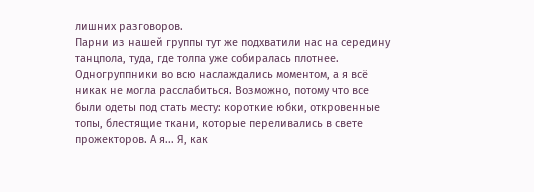лишних разговоров.
Парни из нашей группы тут же подхватили нас на середину танцпола, туда, где толпа уже собиралась плотнее. Одногруппники во всю наслаждались моментом, а я всё никак не могла расслабиться. Возможно, потому что все были одеты под стать месту: короткие юбки, откровенные топы, блестящие ткани, которые переливались в свете прожекторов. А я... Я, как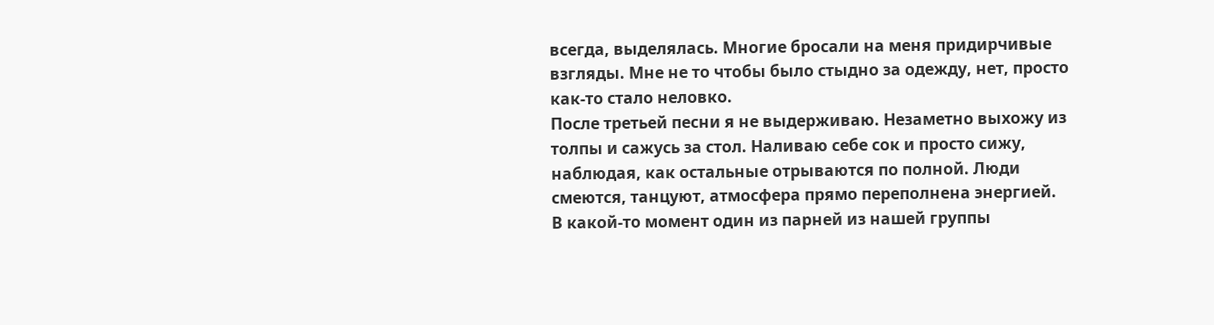всегда, выделялась. Многие бросали на меня придирчивые взгляды. Мне не то чтобы было стыдно за одежду, нет, просто как-то стало неловко.
После третьей песни я не выдерживаю. Незаметно выхожу из толпы и сажусь за стол. Наливаю себе сок и просто сижу, наблюдая, как остальные отрываются по полной. Люди смеются, танцуют, атмосфера прямо переполнена энергией.
В какой-то момент один из парней из нашей группы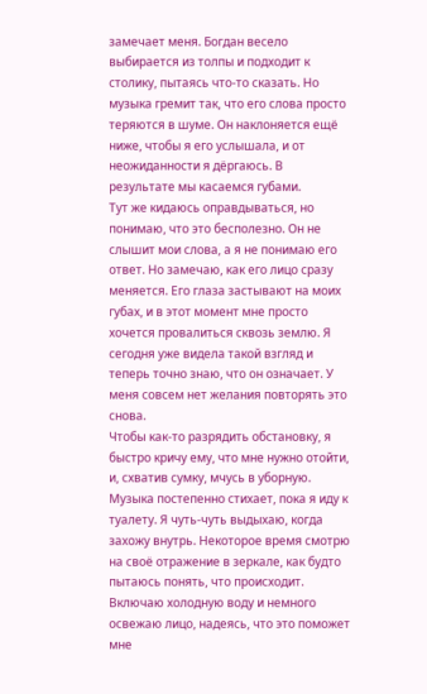замечает меня. Богдан весело выбирается из толпы и подходит к столику, пытаясь что-то сказать. Но музыка гремит так, что его слова просто теряются в шуме. Он наклоняется ещё ниже, чтобы я его услышала, и от неожиданности я дёргаюсь. В результате мы касаемся губами.
Тут же кидаюсь оправдываться, но понимаю, что это бесполезно. Он не слышит мои слова, а я не понимаю его ответ. Но замечаю, как его лицо сразу меняется. Его глаза застывают на моих губах, и в этот момент мне просто хочется провалиться сквозь землю. Я сегодня уже видела такой взгляд и теперь точно знаю, что он означает. У меня совсем нет желания повторять это снова.
Чтобы как-то разрядить обстановку, я быстро кричу ему, что мне нужно отойти, и, схватив сумку, мчусь в уборную. Музыка постепенно стихает, пока я иду к туалету. Я чуть-чуть выдыхаю, когда захожу внутрь. Некоторое время смотрю на своё отражение в зеркале, как будто пытаюсь понять, что происходит. Включаю холодную воду и немного освежаю лицо, надеясь, что это поможет мне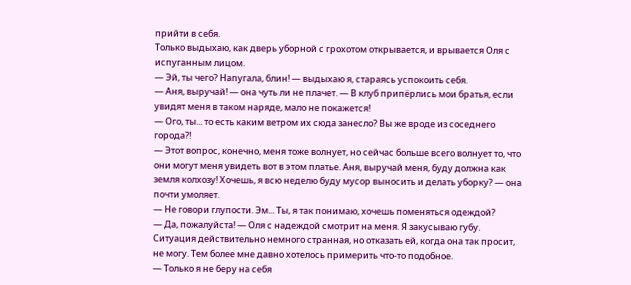прийти в себя.
Только выдыхаю, как дверь уборной с грохотом открывается, и врывается Оля с испуганным лицом.
— Эй, ты чего? Напугала, блин! — выдыхаю я, стараясь успокоить себя.
— Аня, выручай! — она чуть ли не плачет. — В клуб припёрлись мои братья, если увидят меня в таком наряде, мало не покажется!
— Ого, ты... то есть каким ветром их сюда занесло? Вы же вроде из соседнего города?!
— Этот вопрос, конечно, меня тоже волнует, но сейчас больше всего волнует то, что они могут меня увидеть вот в этом платье. Аня, выручай меня, буду должна как земля колхозу! Хочешь, я всю неделю буду мусор выносить и делать уборку? — она почти умоляет.
— Не говори глупости. Эм... Ты, я так понимаю, хочешь поменяться одеждой?
— Да, пожалуйста! — Оля с надеждой смотрит на меня. Я закусываю губу. Ситуация действительно немного странная, но отказать ей, когда она так просит, не могу. Тем более мне давно хотелось примерить что-то подобное.
— Только я не беру на себя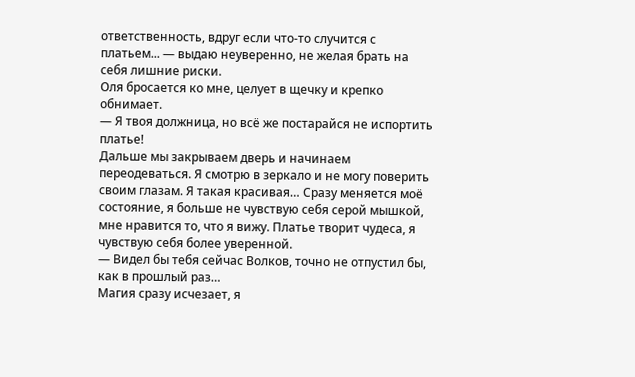ответственность, вдруг если что-то случится с платьем... — выдаю неуверенно, не желая брать на себя лишние риски.
Оля бросается ко мне, целует в щечку и крепко обнимает.
— Я твоя должница, но всё же постарайся не испортить платье!
Дальше мы закрываем дверь и начинаем переодеваться. Я смотрю в зеркало и не могу поверить своим глазам. Я такая красивая… Сразу меняется моё состояние, я больше не чувствую себя серой мышкой, мне нравится то, что я вижу. Платье творит чудеса, я чувствую себя более уверенной.
— Видел бы тебя сейчас Волков, точно не отпустил бы, как в прошлый раз…
Магия сразу исчезает, я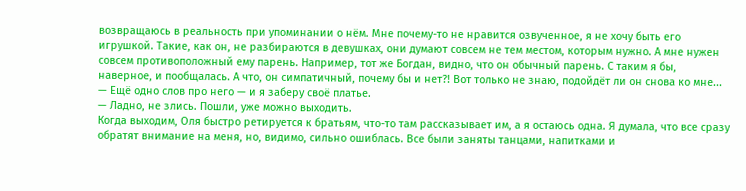возвращаюсь в реальность при упоминании о нём. Мне почему-то не нравится озвученное, я не хочу быть его игрушкой. Такие, как он, не разбираются в девушках, они думают совсем не тем местом, которым нужно. А мне нужен совсем противоположный ему парень. Например, тот же Богдан, видно, что он обычный парень. С таким я бы, наверное, и пообщалась. А что, он симпатичный, почему бы и нет?! Вот только не знаю, подойдёт ли он снова ко мне...
— Ещё одно слов про него — и я заберу своё платье.
— Ладно, не злись. Пошли, уже можно выходить.
Когда выходим, Оля быстро ретируется к братьям, что-то там рассказывает им, а я остаюсь одна. Я думала, что все сразу обратят внимание на меня, но, видимо, сильно ошиблась. Все были заняты танцами, напитками и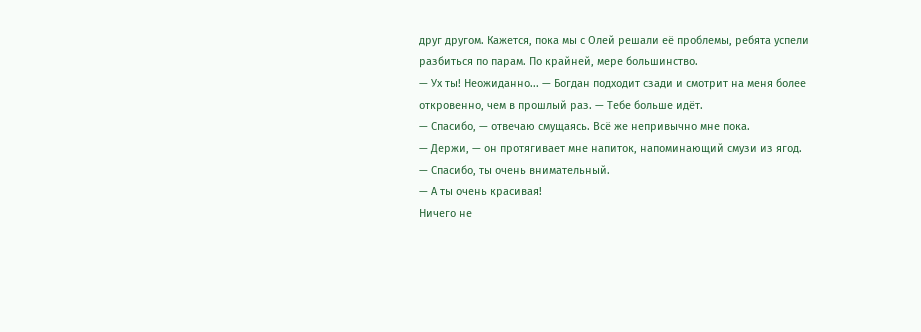друг другом. Кажется, пока мы с Олей решали её проблемы, ребята успели разбиться по парам. По крайней, мере большинство.
— Ух ты! Неожиданно... — Богдан подходит сзади и смотрит на меня более откровенно, чем в прошлый раз. — Тебе больше идёт.
— Спасибо, — отвечаю смущаясь. Всё же непривычно мне пока.
— Держи, — он протягивает мне напиток, напоминающий смузи из ягод.
— Спасибо, ты очень внимательный.
— А ты очень красивая!
Ничего не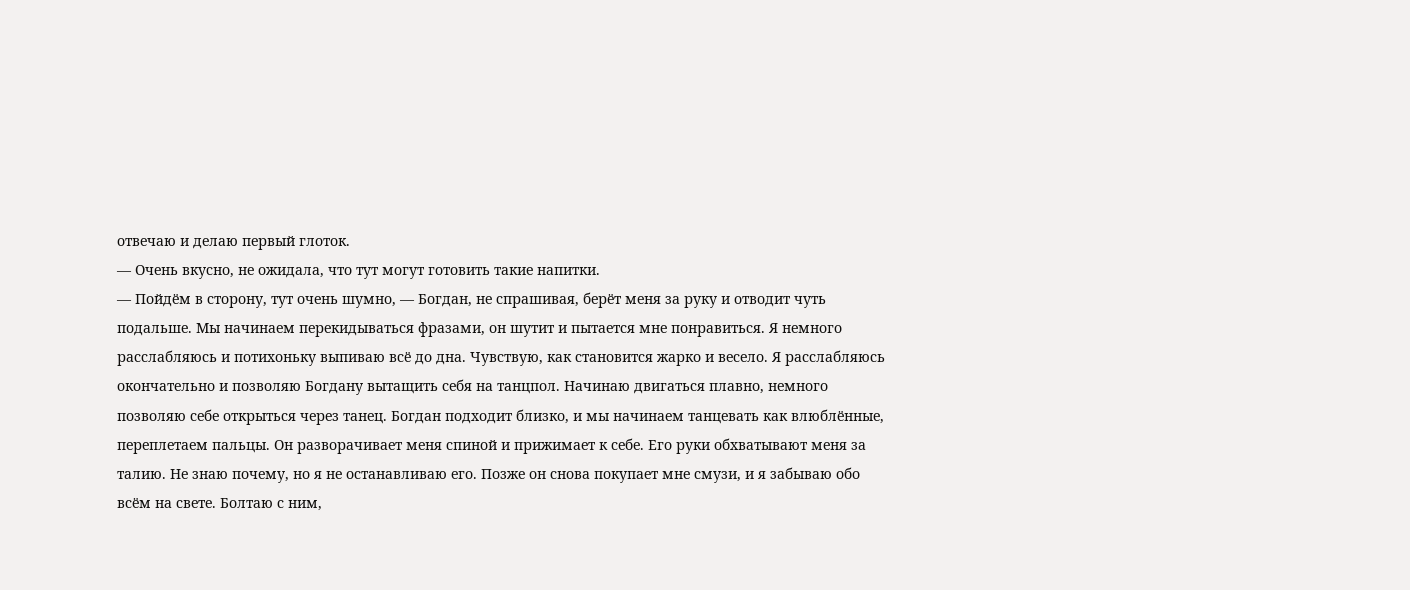отвечаю и делаю первый глоток.
— Очень вкусно, не ожидала, что тут могут готовить такие напитки.
— Пойдём в сторону, тут очень шумно, — Богдан, не спрашивая, берёт меня за руку и отводит чуть подальше. Мы начинаем перекидываться фразами, он шутит и пытается мне понравиться. Я немного расслабляюсь и потихоньку выпиваю всё до дна. Чувствую, как становится жарко и весело. Я расслабляюсь окончательно и позволяю Богдану вытащить себя на танцпол. Начинаю двигаться плавно, немного позволяю себе открыться через танец. Богдан подходит близко, и мы начинаем танцевать как влюблённые, переплетаем пальцы. Он разворачивает меня спиной и прижимает к себе. Его руки обхватывают меня за талию. Не знаю почему, но я не останавливаю его. Позже он снова покупает мне смузи, и я забываю обо всём на свете. Болтаю с ним,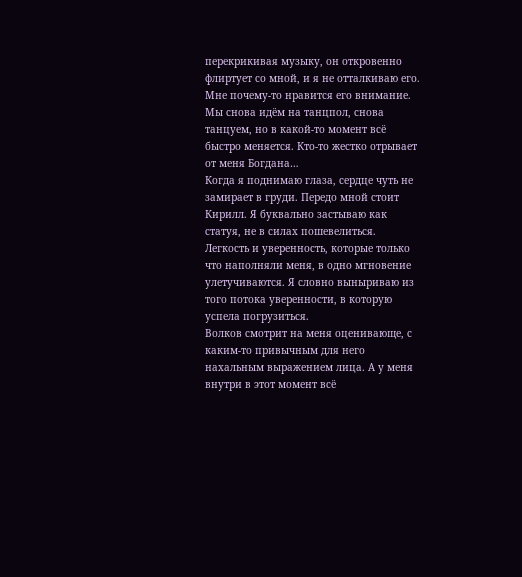перекрикивая музыку, он откровенно флиртует со мной, и я не отталкиваю его. Мне почему-то нравится его внимание. Мы снова идём на танцпол, снова танцуем, но в какой-то момент всё быстро меняется. Кто-то жестко отрывает от меня Богдана…
Когда я поднимаю глаза, сердце чуть не замирает в груди. Передо мной стоит Кирилл. Я буквально застываю как статуя, не в силах пошевелиться. Легкость и уверенность, которые только что наполняли меня, в одно мгновение улетучиваются. Я словно выныриваю из того потока уверенности, в которую успела погрузиться.
Волков смотрит на меня оценивающе, с каким-то привычным для него нахальным выражением лица. А у меня внутри в этот момент всё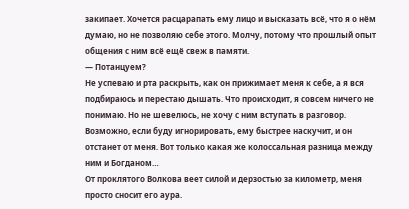закипает. Хочется расцарапать ему лицо и высказать всё, что я о нём думаю, но не позволяю себе этого. Молчу, потому что прошлый опыт общения с ним всё ещё свеж в памяти.
— Потанцуем?
Не успеваю и рта раскрыть, как он прижимает меня к себе, а я вся подбираюсь и перестаю дышать. Что происходит, я совсем ничего не понимаю. Но не шевелюсь, не хочу с ним вступать в разговор. Возможно, если буду игнорировать, ему быстрее наскучит, и он отстанет от меня. Вот только какая же колоссальная разница между ним и Богданом…
От проклятого Волкова веет силой и дерзостью за километр, меня просто сносит его аура.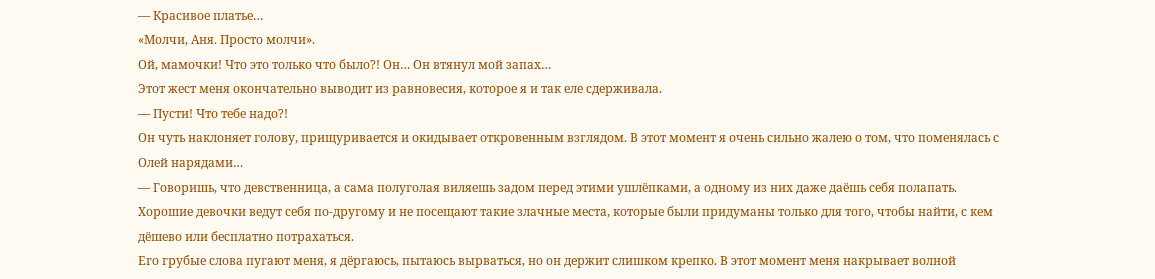— Красивое платье…
«Молчи, Аня. Просто молчи».
Ой, мамочки! Что это только что было?! Он… Он втянул мой запах…
Этот жест меня окончательно выводит из равновесия, которое я и так еле сдерживала.
— Пусти! Что тебе надо?!
Он чуть наклоняет голову, прищуривается и окидывает откровенным взглядом. В этот момент я очень сильно жалею о том, что поменялась с Олей нарядами…
— Говоришь, что девственница, а сама полуголая виляешь задом перед этими ушлёпками, а одному из них даже даёшь себя полапать. Хорошие девочки ведут себя по-другому и не посещают такие злачные места, которые были придуманы только для того, чтобы найти, с кем дёшево или бесплатно потрахаться.
Его грубые слова пугают меня, я дёргаюсь, пытаюсь вырваться, но он держит слишком крепко. В этот момент меня накрывает волной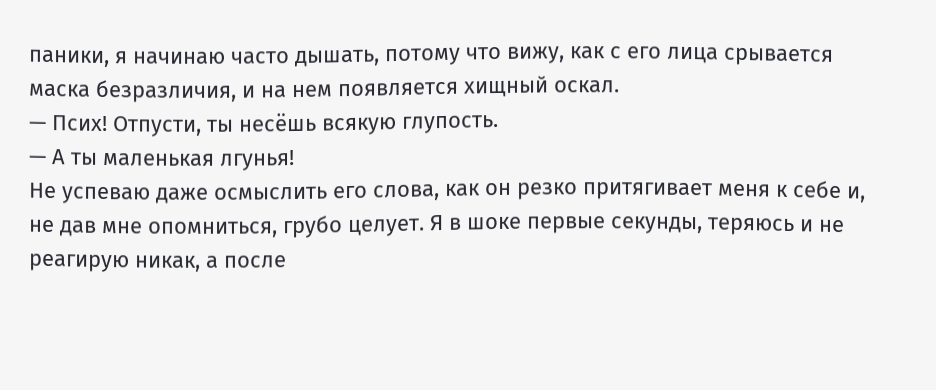паники, я начинаю часто дышать, потому что вижу, как с его лица срывается маска безразличия, и на нем появляется хищный оскал.
— Псих! Отпусти, ты несёшь всякую глупость.
— А ты маленькая лгунья!
Не успеваю даже осмыслить его слова, как он резко притягивает меня к себе и, не дав мне опомниться, грубо целует. Я в шоке первые секунды, теряюсь и не реагирую никак, а после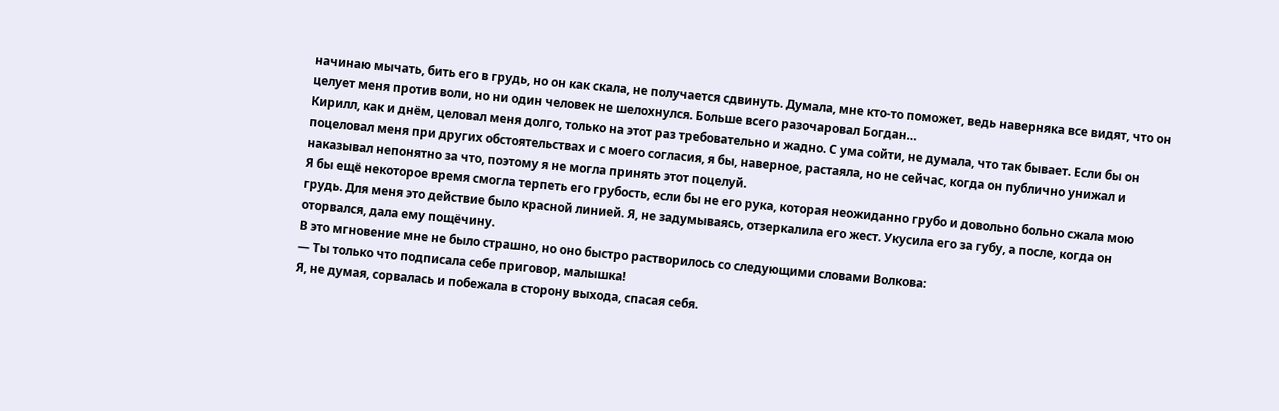начинаю мычать, бить его в грудь, но он как скала, не получается сдвинуть. Думала, мне кто-то поможет, ведь наверняка все видят, что он целует меня против воли, но ни один человек не шелохнулся. Больше всего разочаровал Богдан…
Кирилл, как и днём, целовал меня долго, только на этот раз требовательно и жадно. С ума сойти, не думала, что так бывает. Если бы он поцеловал меня при других обстоятельствах и с моего согласия, я бы, наверное, растаяла, но не сейчас, когда он публично унижал и наказывал непонятно за что, поэтому я не могла принять этот поцелуй.
Я бы ещё некоторое время смогла терпеть его грубость, если бы не его рука, которая неожиданно грубо и довольно больно сжала мою грудь. Для меня это действие было красной линией. Я, не задумываясь, отзеркалила его жест. Укусила его за губу, а после, когда он оторвался, дала ему пощёчину.
В это мгновение мне не было страшно, но оно быстро растворилось со следующими словами Волкова:
— Ты только что подписала себе приговор, малышка!
Я, не думая, сорвалась и побежала в сторону выхода, спасая себя.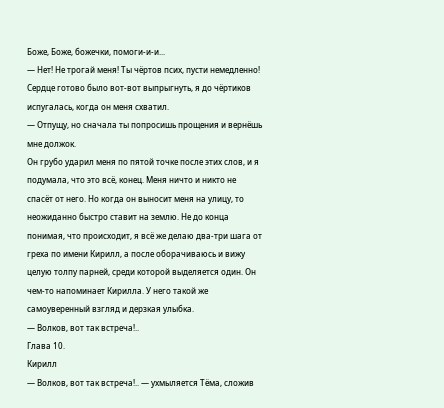Боже, Боже, божечки, помоги-и-и...
— Нет! Не трогай меня! Ты чёртов псих, пусти немедленно!
Сердце готово было вот-вот выпрыгнуть, я до чёртиков испугалась, когда он меня схватил.
— Отпущу, но сначала ты попросишь прощения и вернёшь мне должок.
Он грубо ударил меня по пятой точке после этих слов, и я подумала, что это всё, конец. Меня ничто и никто не спасёт от него. Но когда он выносит меня на улицу, то неожиданно быстро ставит на землю. Не до конца понимая, что происходит, я всё же делаю два-три шага от греха по имени Кирилл, а после оборачиваюсь и вижу целую толпу парней, среди которой выделяется один. Он чем-то напоминает Кирилла. У него такой же самоуверенный взгляд и дерзкая улыбка.
— Волков, вот так встреча!..
Глава 10.
Кирилл
— Волков, вот так встреча!.. — ухмыляется Тёма, сложив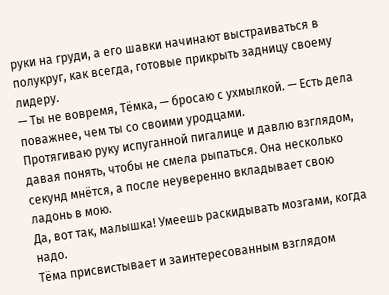руки на груди, а его шавки начинают выстраиваться в полукруг, как всегда, готовые прикрыть задницу своему лидеру.
— Ты не вовремя, Тёмка, — бросаю с ухмылкой. — Есть дела поважнее, чем ты со своими уродцами.
Протягиваю руку испуганной пигалице и давлю взглядом, давая понять, чтобы не смела рыпаться. Она несколько секунд мнётся, а после неуверенно вкладывает свою ладонь в мою.
Да, вот так, малышка! Умеешь раскидывать мозгами, когда надо.
Тёма присвистывает и заинтересованным взглядом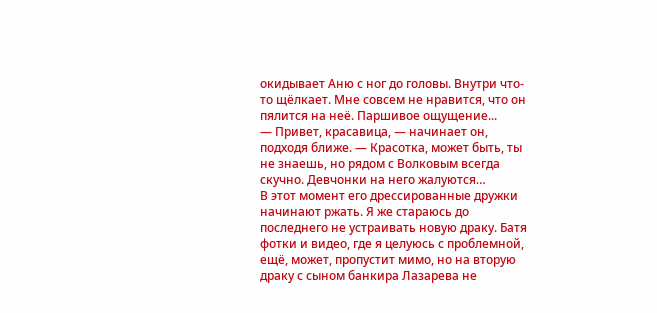окидывает Аню с ног до головы. Внутри что-то щёлкает. Мне совсем не нравится, что он пялится на неё. Паршивое ощущение...
— Привет, красавица, — начинает он, подходя ближе. — Красотка, может быть, ты не знаешь, но рядом с Волковым всегда скучно. Девчонки на него жалуются…
В этот момент его дрессированные дружки начинают ржать. Я же стараюсь до последнего не устраивать новую драку. Батя фотки и видео, где я целуюсь с проблемной, ещё, может, пропустит мимо, но на вторую драку с сыном банкира Лазарева не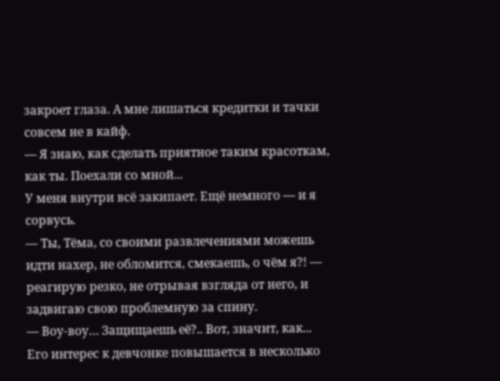закроет глаза. А мне лишаться кредитки и тачки совсем не в кайф.
— Я знаю, как сделать приятное таким красоткам, как ты. Поехали со мной...
У меня внутри всё закипает. Ещё немного — и я сорвусь.
— Ты, Тёма, со своими развлечениями можешь идти нахер, не обломится, смекаешь, о чём я?! — реагирую резко, не отрывая взгляда от него, и задвигаю свою проблемную за спину.
— Воу-воу… Защищаешь её?.. Вот, значит, как...
Его интерес к девчонке повышается в несколько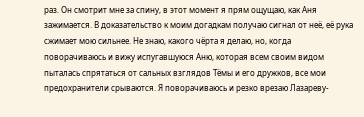раз. Он смотрит мне за спину, в этот момент я прям ощущаю, как Аня зажимается. В доказательство к моим догадкам получаю сигнал от неё, её рука сжимает мою сильнее. Не знаю, какого чёрта я делаю, но, когда поворачиваюсь и вижу испугавшуюся Аню, которая всем своим видом пыталась спрятаться от сальных взглядов Тёмы и его дружков, все мои предохранители срываются. Я поворачиваюсь и резко врезаю Лазареву-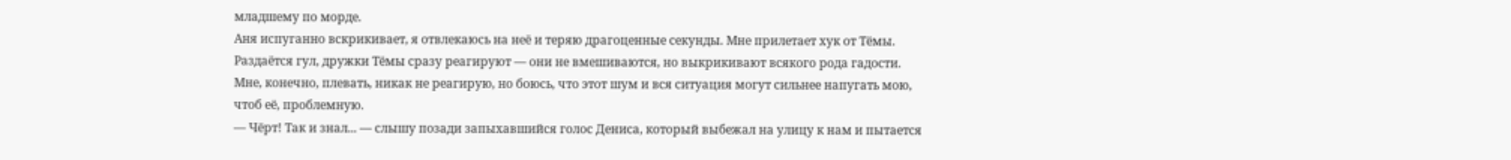младшему по морде.
Аня испуганно вскрикивает, я отвлекаюсь на неё и теряю драгоценные секунды. Мне прилетает хук от Тёмы. Раздаётся гул, дружки Тёмы сразу реагируют — они не вмешиваются, но выкрикивают всякого рода гадости. Мне, конечно, плевать, никак не реагирую, но боюсь, что этот шум и вся ситуация могут сильнее напугать мою, чтоб её, проблемную.
— Чёрт! Так и знал... — слышу позади запыхавшийся голос Дениса, который выбежал на улицу к нам и пытается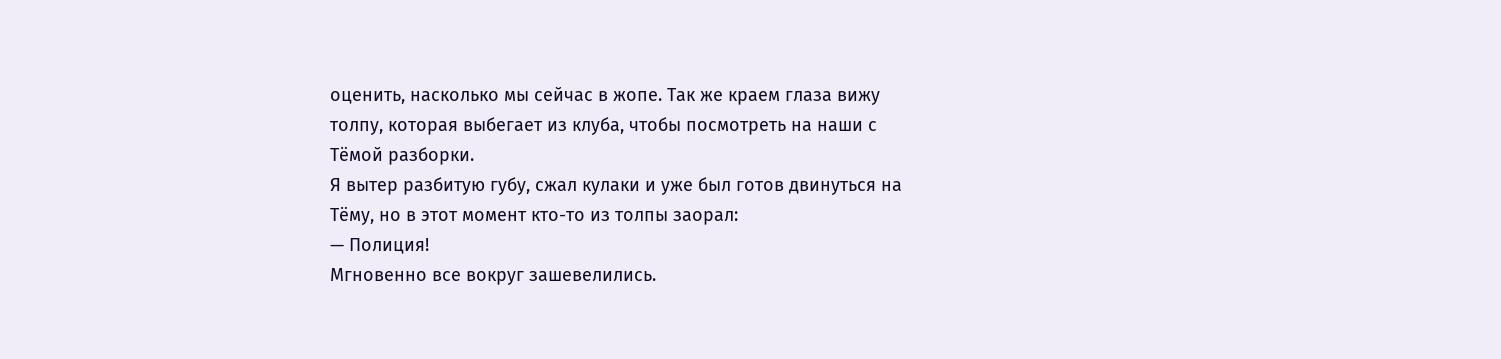оценить, насколько мы сейчас в жопе. Так же краем глаза вижу толпу, которая выбегает из клуба, чтобы посмотреть на наши с Тёмой разборки.
Я вытер разбитую губу, сжал кулаки и уже был готов двинуться на Тёму, но в этот момент кто-то из толпы заорал:
— Полиция!
Мгновенно все вокруг зашевелились.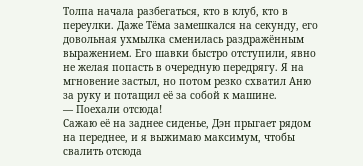Толпа начала разбегаться, кто в клуб, кто в переулки. Даже Тёма замешкался на секунду, его довольная ухмылка сменилась раздражённым выражением. Его шавки быстро отступили, явно не желая попасть в очередную передрягу. Я на мгновение застыл, но потом резко схватил Аню за руку и потащил её за собой к машине.
— Поехали отсюда!
Сажаю её на заднее сиденье, Дэн прыгает рядом на переднее, и я выжимаю максимум, чтобы свалить отсюда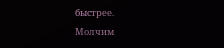быстрее.
Молчим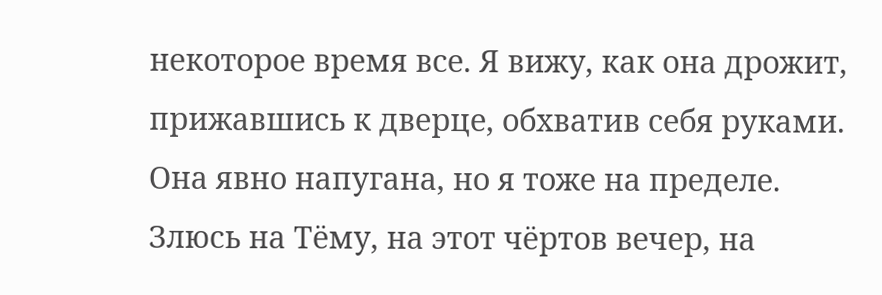некоторое время все. Я вижу, как она дрожит, прижавшись к дверце, обхватив себя руками. Она явно напугана, но я тоже на пределе. Злюсь на Тёму, на этот чёртов вечер, на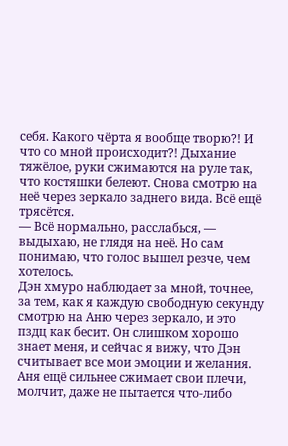себя. Какого чёрта я вообще творю?! И что со мной происходит?! Дыхание тяжёлое, руки сжимаются на руле так, что костяшки белеют. Снова смотрю на неё через зеркало заднего вида. Всё ещё трясётся.
— Всё нормально, расслабься, — выдыхаю, не глядя на неё. Но сам понимаю, что голос вышел резче, чем хотелось.
Дэн хмуро наблюдает за мной, точнее, за тем, как я каждую свободную секунду смотрю на Аню через зеркало, и это пздц как бесит. Он слишком хорошо знает меня, и сейчас я вижу, что Дэн считывает все мои эмоции и желания.
Аня ещё сильнее сжимает свои плечи, молчит, даже не пытается что-либо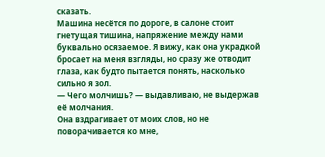сказать.
Машина несётся по дороге, в салоне стоит гнетущая тишина, напряжение между нами буквально осязаемое. Я вижу, как она украдкой бросает на меня взгляды, но сразу же отводит глаза, как будто пытается понять, насколько сильно я зол.
— Чего молчишь? — выдавливаю, не выдержав её молчания.
Она вздрагивает от моих слов, но не поворачивается ко мне,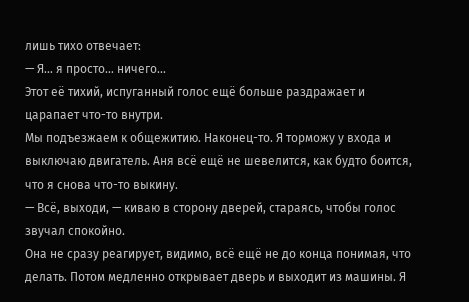лишь тихо отвечает:
— Я… я просто… ничего...
Этот её тихий, испуганный голос ещё больше раздражает и царапает что-то внутри.
Мы подъезжаем к общежитию. Наконец-то. Я торможу у входа и выключаю двигатель. Аня всё ещё не шевелится, как будто боится, что я снова что-то выкину.
— Всё, выходи, — киваю в сторону дверей, стараясь, чтобы голос звучал спокойно.
Она не сразу реагирует, видимо, всё ещё не до конца понимая, что делать. Потом медленно открывает дверь и выходит из машины. Я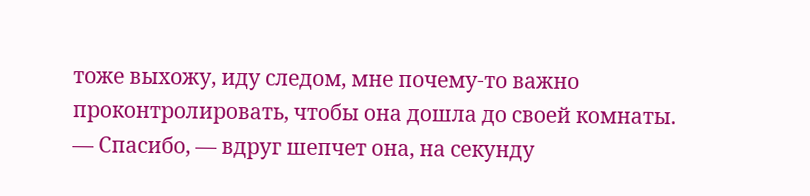тоже выхожу, иду следом, мне почему-то важно проконтролировать, чтобы она дошла до своей комнаты.
— Спасибо, — вдруг шепчет она, на секунду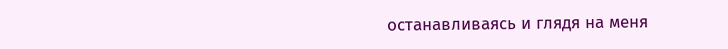останавливаясь и глядя на меня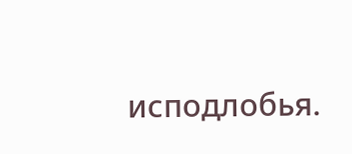исподлобья.